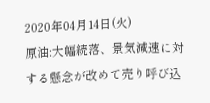2020年04月14日(火)
原油:大幅続落、景気減速に対する懸念が改めて売り呼び込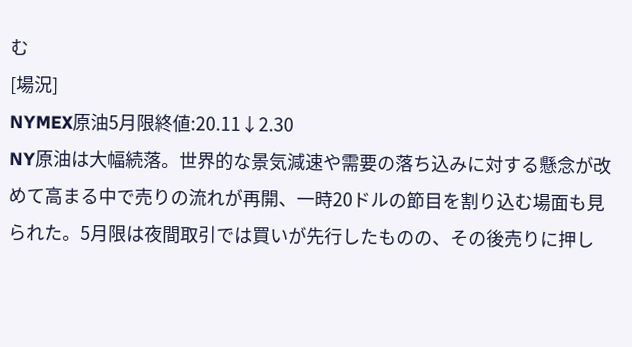む
[場況]
NYMEX原油5月限終値:20.11↓2.30
NY原油は大幅続落。世界的な景気減速や需要の落ち込みに対する懸念が改めて高まる中で売りの流れが再開、一時20ドルの節目を割り込む場面も見られた。5月限は夜間取引では買いが先行したものの、その後売りに押し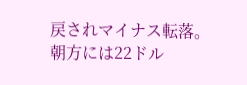戻されマイナス転落。朝方には22ドル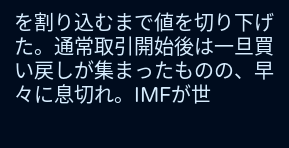を割り込むまで値を切り下げた。通常取引開始後は一旦買い戻しが集まったものの、早々に息切れ。IMFが世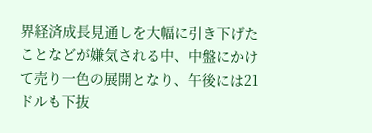界経済成長見通しを大幅に引き下げたことなどが嫌気される中、中盤にかけて売り一色の展開となり、午後には21ドルも下抜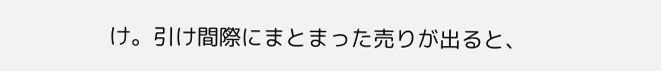け。引け間際にまとまった売りが出ると、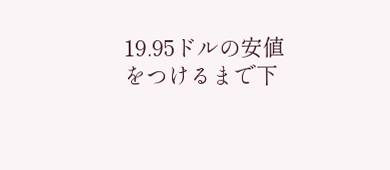19.95ドルの安値をつけるまで下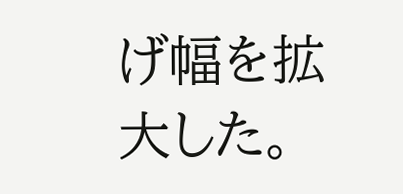げ幅を拡大した。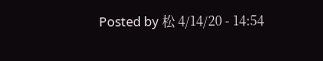Posted by 松 4/14/20 - 14:54